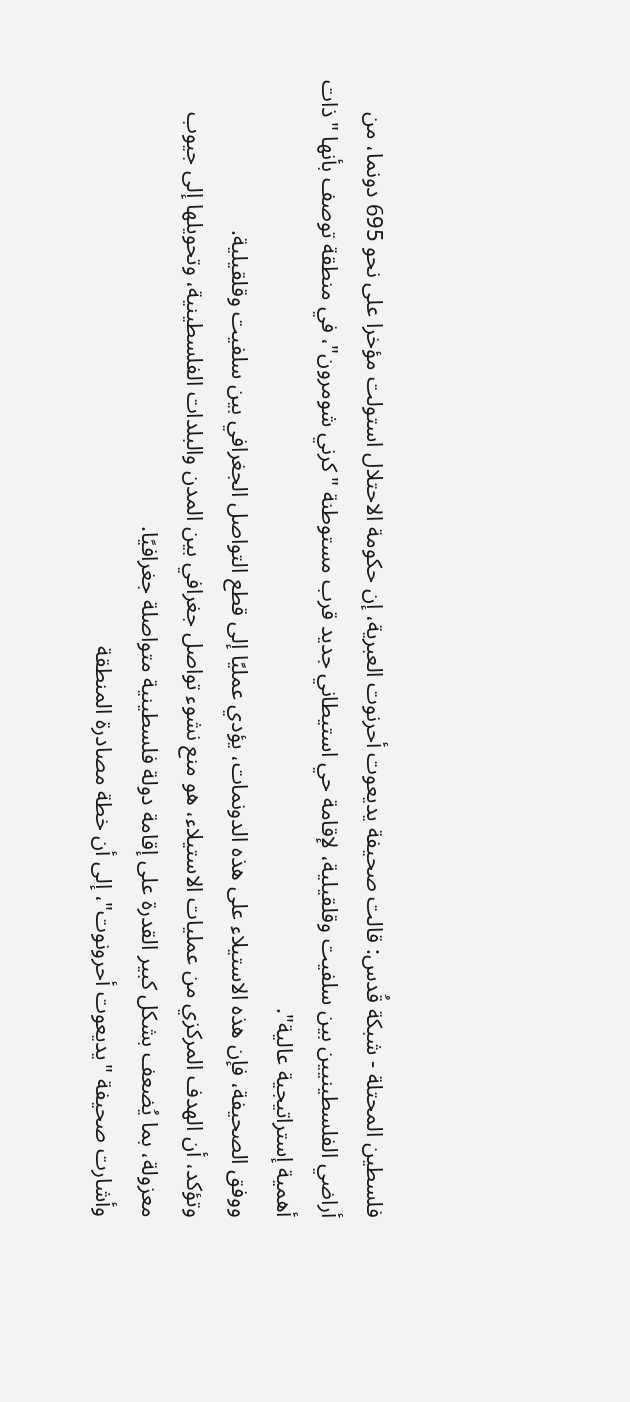فلسطين المحتلة - شبكة قُدس: قالت صحيفة يديعوت أحرنوت العبرية، إن حكومة الاحتلال استولت مؤخرا على نحو 695 دونما، من أراضي الفلسطينيين بين سلفيت وقلقيلية، لإقامة حي استيطاني جديد قرب مستوطنة "كرني شومرون"، في منطقة توصف بأنها "ذات أهمية إستراتيجية عالية".
ووفق الصحيفة، فإن هذه الاستيلاء على هذه الدونمات، يؤدي عمليًا إلى قطع التواصل الجغرافي بين سلفيت وقلقيلية.
وتؤكد، أن الهدف المركزي من عمليات الاستيلاء، هو منع نشوء تواصل جغرافي بين المدن والبلدات الفلسطينية، وتحويلها إلى جيوب معزولة، بما يُضعف بشكل كبير القدرة على إقامة دولة فلسطينية متواصلة جغرافيًا.
وأشارت صحيفة "يديعوت أحرونوت"، إلى أن خطة مصادرة المنطقة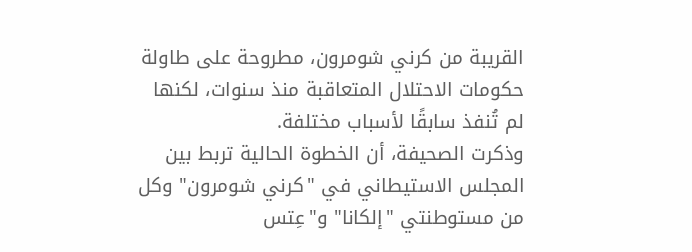القريبة من كرني شومرون، مطروحة على طاولة حكومات الاحتلال المتعاقبة منذ سنوات، لكنها لم تُنفذ سابقًا لأسباب مختلفة.
وذكرت الصحيفة، أن الخطوة الحالية تربط بين المجلس الاستيطاني في "كرني شومرون" وكل من مستوطنتي "إلكانا" و"عِتس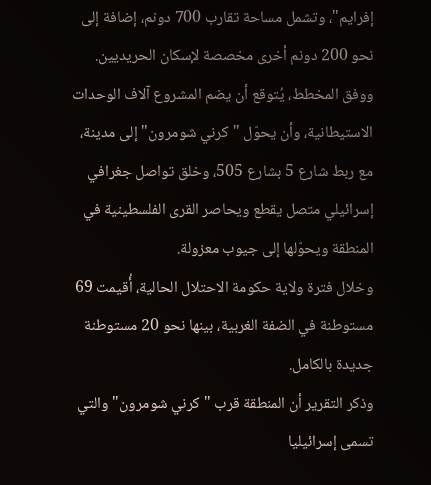إفرايم"، وتشمل مساحة تقارب 700 دونم، إضافة إلى نحو 200 دونم أخرى مخصصة لإسكان الحريديين.
ووفق المخطط، يُتوقع أن يضم المشروع آلاف الوحدات الاستيطانية، وأن يحوّل "كرني شومرون" إلى مدينة، مع ربط شارع 5 بشارع 505، وخلق تواصل جغرافي إسرائيلي متصل يقطع ويحاصر القرى الفلسطينية في المنطقة ويحوّلها إلى جيوب معزولة.
وخلال فترة ولاية حكومة الاحتلال الحالية، أُقيمت 69 مستوطنة في الضفة الغربية، بينها نحو 20 مستوطنة جديدة بالكامل.
وذكر التقرير أن المنطقة قرب "كرني شومرون" والتي تسمى إسرائيليا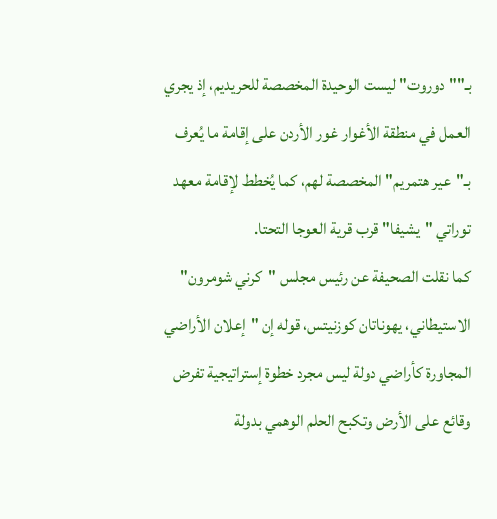بـ""دوروت" ليست الوحيدة المخصصة للحريديم، إذ يجري العمل في منطقة الأغوار غور الأردن على إقامة ما يُعرف بـ"عير هتمريم" المخصصة لهم، كما يُخطط لإقامة معهد توراتي "يشيفا" قرب قرية العوجا التحتا.
كما نقلت الصحيفة عن رئيس مجلس "كرني شومرون" الاستيطاني، يهوناتان كوزنيتس، قوله إن "إعلان الأراضي المجاورة كأراضي دولة ليس مجرد خطوة إستراتيجية تفرض وقائع على الأرض وتكبح الحلم الوهمي بدولة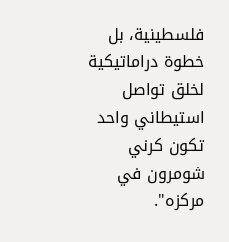فلسطينية، بل خطوة دراماتيكية لخلق تواصل استيطاني واحد تكون كرني شومرون في مركزه".